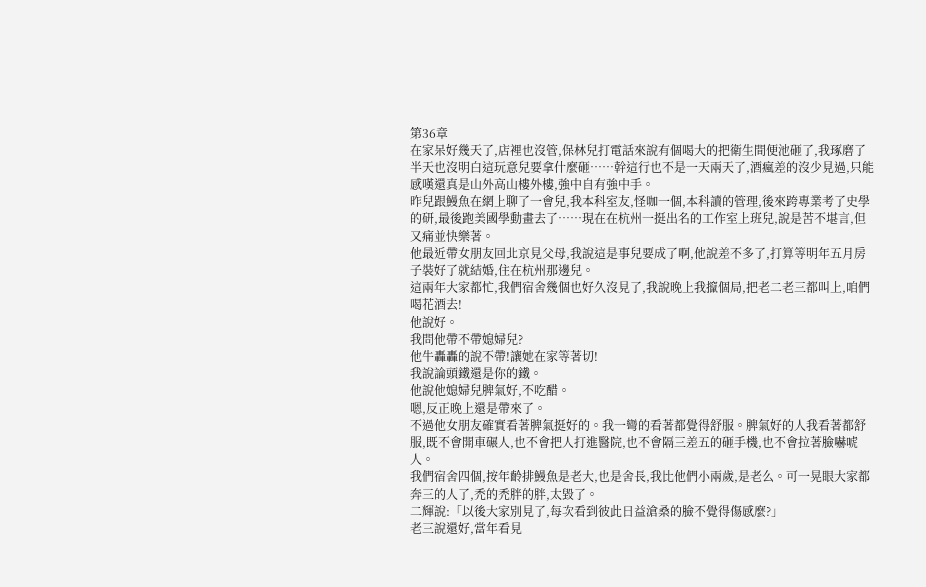第36章
在家呆好幾天了,店裡也沒管,保林兒打電話來說有個喝大的把衛生間便池砸了,我琢磨了半天也沒明白這玩意兒要拿什麼砸……幹這行也不是一天兩天了,酒瘋差的沒少見過,只能感嘆還真是山外高山樓外樓,強中自有強中手。
昨兒跟鰻魚在網上聊了一會兒,我本科室友,怪咖一個,本科讀的管理,後來跨專業考了史學的研,最後跑美國學動畫去了……現在在杭州一挺出名的工作室上班兒,說是苦不堪言,但又痛並快樂著。
他最近帶女朋友回北京見父母,我說這是事兒要成了啊,他說差不多了,打算等明年五月房子裝好了就結婚,住在杭州那邊兒。
這兩年大家都忙,我們宿舍幾個也好久沒見了,我說晚上我攛個局,把老二老三都叫上,咱們喝花酒去!
他說好。
我問他帶不帶媳婦兒?
他牛轟轟的說不帶!讓她在家等著切!
我說論頭鐵還是你的鐵。
他說他媳婦兒脾氣好,不吃醋。
嗯,反正晚上還是帶來了。
不過他女朋友確實看著脾氣挺好的。我一彎的看著都覺得舒服。脾氣好的人我看著都舒服,既不會開車碾人,也不會把人打進醫院,也不會隔三差五的砸手機,也不會拉著臉嚇唬人。
我們宿舍四個,按年齡排鰻魚是老大,也是舍長,我比他們小兩歲,是老么。可一晃眼大家都奔三的人了,禿的禿胖的胖,太毀了。
二輝說:「以後大家別見了,每次看到彼此日益滄桑的臉不覺得傷感麼?」
老三說還好,當年看見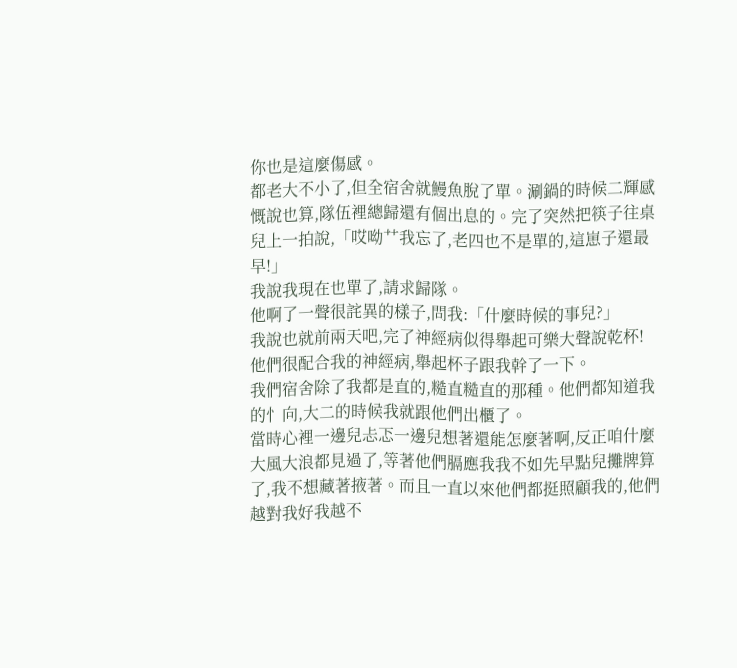你也是這麼傷感。
都老大不小了,但全宿舍就鰻魚脫了單。涮鍋的時候二輝感慨說也算,隊伍裡總歸還有個出息的。完了突然把筷子往桌兒上一拍說,「哎呦艹我忘了,老四也不是單的,這崽子還最早!」
我說我現在也單了,請求歸隊。
他啊了一聲很詫異的樣子,問我:「什麼時候的事兒?」
我說也就前兩天吧,完了神經病似得舉起可樂大聲說乾杯!
他們很配合我的神經病,舉起杯子跟我幹了一下。
我們宿舍除了我都是直的,糙直糙直的那種。他們都知道我的忄向,大二的時候我就跟他們出櫃了。
當時心裡一邊兒忐忑一邊兒想著還能怎麼著啊,反正咱什麼大風大浪都見過了,等著他們膈應我我不如先早點兒攤牌算了,我不想藏著掖著。而且一直以來他們都挺照顧我的,他們越對我好我越不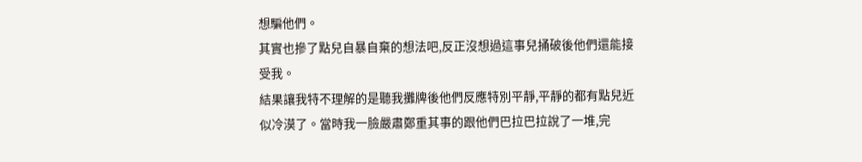想騙他們。
其實也摻了點兒自暴自棄的想法吧,反正沒想過這事兒捅破後他們還能接受我。
結果讓我特不理解的是聽我攤牌後他們反應特別平靜,平靜的都有點兒近似冷漠了。當時我一臉嚴肅鄭重其事的跟他們巴拉巴拉說了一堆,完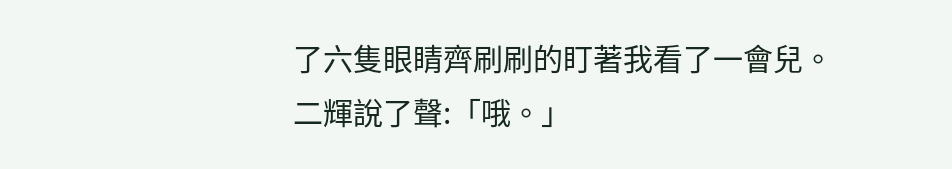了六隻眼睛齊刷刷的盯著我看了一會兒。
二輝說了聲:「哦。」